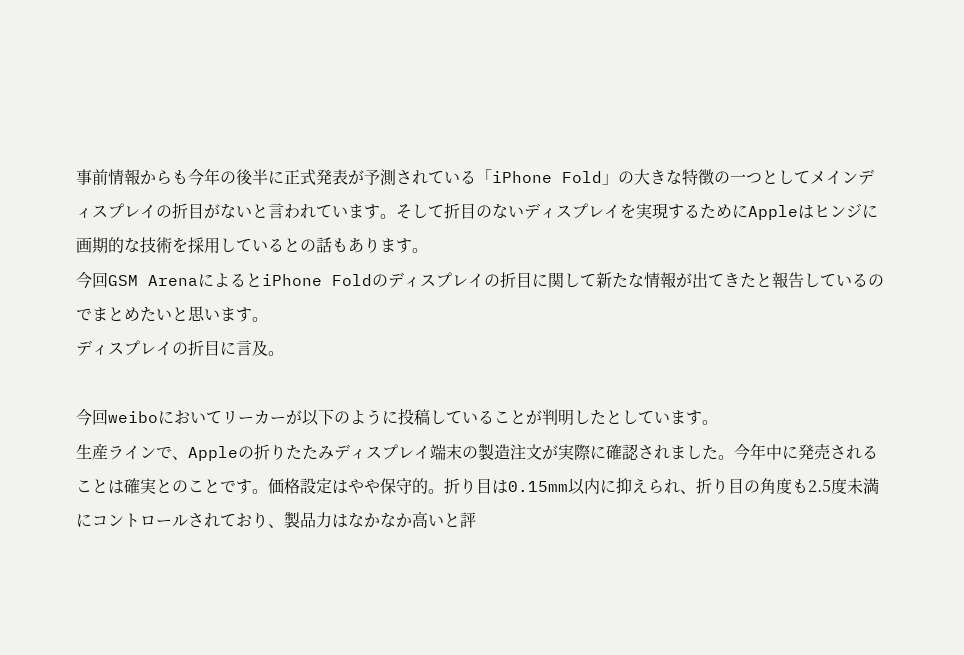事前情報からも今年の後半に正式発表が予測されている「iPhone Fold」の大きな特徴の一つとしてメインディスプレイの折目がないと言われています。そして折目のないディスプレイを実現するためにAppleはヒンジに画期的な技術を採用しているとの話もあります。
今回GSM ArenaによるとiPhone Foldのディスプレイの折目に関して新たな情報が出てきたと報告しているのでまとめたいと思います。
ディスプレイの折目に言及。

今回weiboにおいてリーカーが以下のように投稿していることが判明したとしています。
生産ラインで、Appleの折りたたみディスプレイ端末の製造注文が実際に確認されました。今年中に発売されることは確実とのことです。価格設定はやや保守的。折り目は0.15mm以内に抑えられ、折り目の角度も2.5度未満にコントロールされており、製品力はなかなか高いと評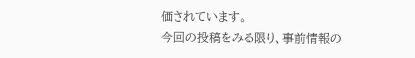価されています。
今回の投稿をみる限り、事前情報の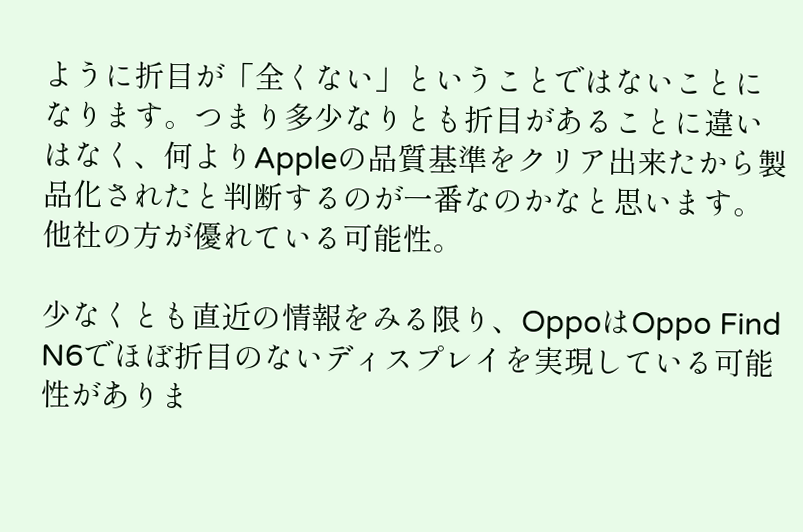ように折目が「全くない」ということではないことになります。つまり多少なりとも折目があることに違いはなく、何よりAppleの品質基準をクリア出来たから製品化されたと判断するのが一番なのかなと思います。
他社の方が優れている可能性。

少なくとも直近の情報をみる限り、OppoはOppo Find N6でほぼ折目のないディスプレイを実現している可能性がありま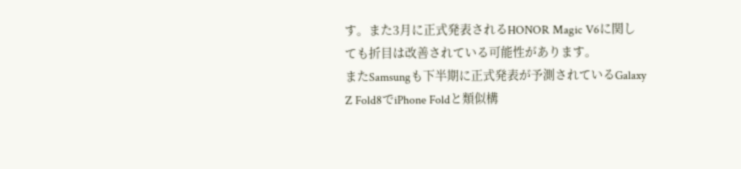す。また3月に正式発表されるHONOR Magic V6に関しても折目は改善されている可能性があります。
またSamsungも下半期に正式発表が予測されているGalaxy Z Fold8でiPhone Foldと類似構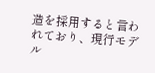造を採用すると言われており、現行モデル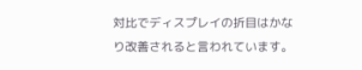対比でディスプレイの折目はかなり改善されると言われています。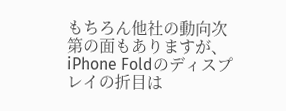もちろん他社の動向次第の面もありますが、iPhone Foldのディスプレイの折目は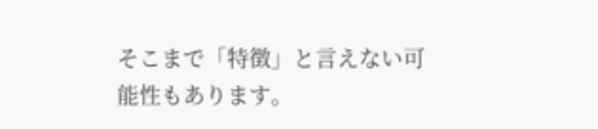そこまで「特徴」と言えない可能性もあります。